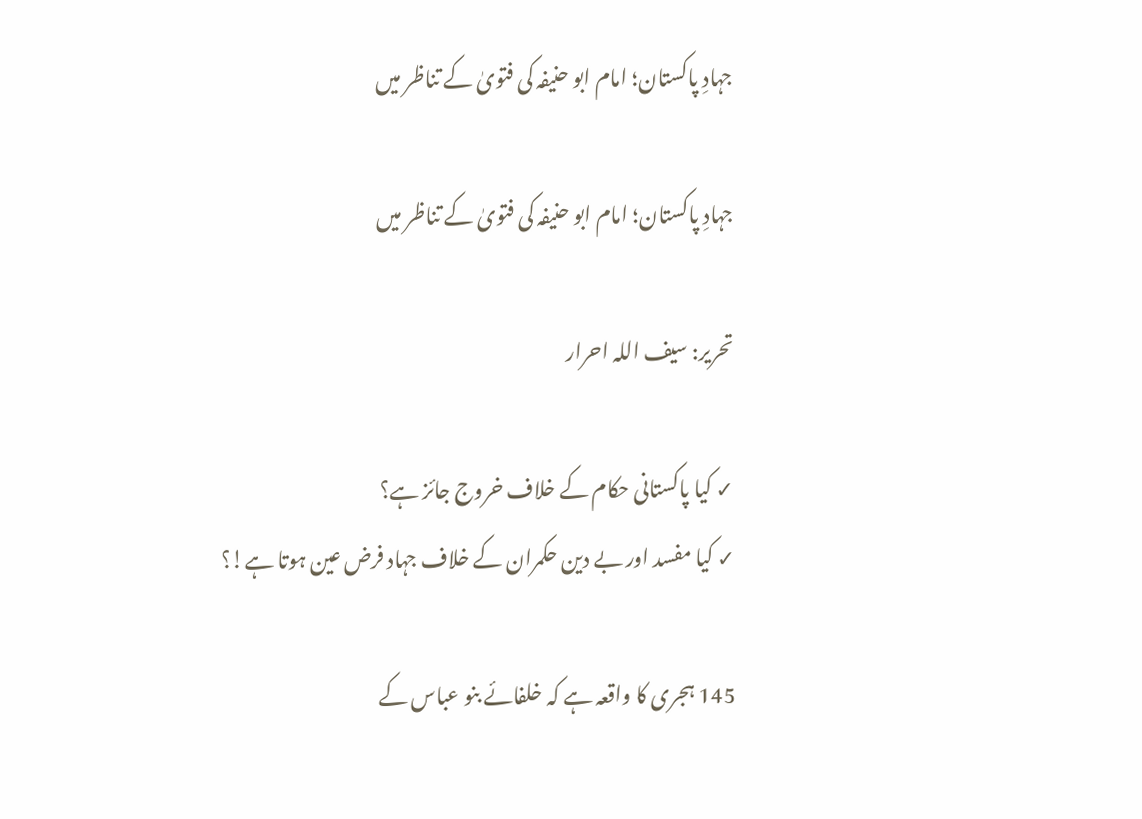جہادِ پاکستان؛ امام ابو حنیفہ کی فتویٰ کے تناظر میں

جہادِ پاکستان؛ امام ابو حنیفہ کی فتویٰ کے تناظر میں

تحریر: سیف اللہ احرار

✓ کیا پاکستانی حکام کے خلاف خروج جائز ہے؟
✓ کیا مفسد اور بے دین حکمران کے خلاف جہاد فرض عین ہوتا ہے!؟

145 ہجری کا واقعہ ہے کہ خلفائے بنو عباس کے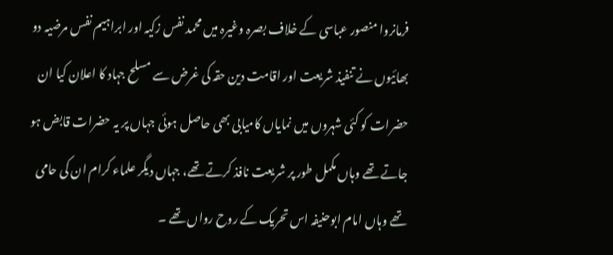فرمانروا منصور عباسی کے خلاف بصرہ وغیرہ میں محمد نفس زکیہ اور ابراہیم نفس مرضیہ دو بھائیوں نے تنفیذ شریعت اور اقامت دین حقہ کی غرض سے مسلح جہاد کا اعلان کیا ان حضرات کو کئی شہروں میں نمایاں کامیابی بھی حاصل ہوئی جہاں پر یہ حضرات قابض ہو جاتے تھے وہاں مکمل طور پر شریعت نافذ کرتے تھے، جہاں دیگر علماء کرام ان کی حامی تھے وہاں امام ابوحنیفہ اس تحریک کے روح رواں تھے ۔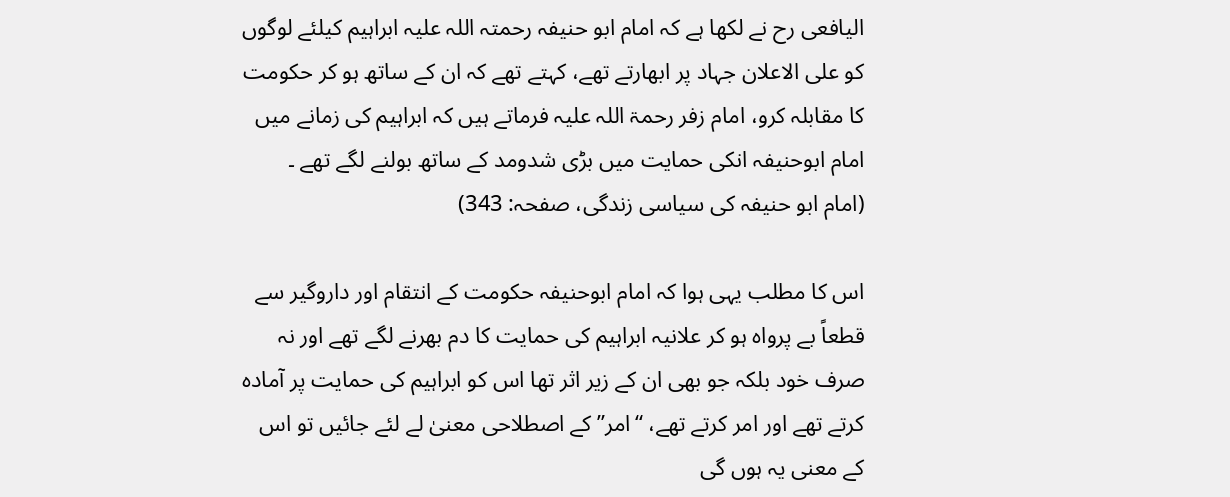الیافعی رح نے لکھا ہے کہ امام ابو حنیفہ رحمتہ اللہ علیہ ابراہیم کیلئے لوگوں کو علی الاعلان جہاد پر ابھارتے تھے، کہتے تھے کہ ان کے ساتھ ہو کر حکومت کا مقابلہ کرو، امام زفر رحمۃ اللہ علیہ فرماتے ہیں کہ ابراہیم کی زمانے میں امام ابوحنیفہ انکی حمایت میں بڑی شدومد کے ساتھ بولنے لگے تھے ۔
(امام ابو حنیفہ کی سیاسی زندگی، صفحہ: 343)

اس کا مطلب یہی ہوا کہ امام ابوحنیفہ حکومت کے انتقام اور داروگیر سے قطعاً بے پرواہ ہو کر علانیہ ابراہیم کی حمایت کا دم بھرنے لگے تھے اور نہ صرف خود بلکہ جو بھی ان کے زیر اثر تھا اس کو ابراہیم کی حمایت پر آمادہ کرتے تھے اور امر کرتے تھے، “امر” کے اصطلاحی معنیٰ لے لئے جائیں تو اس کے معنی یہ ہوں گی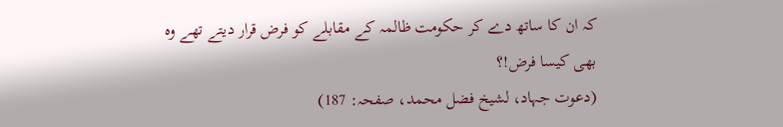کہ ان کا ساتھ دے کر حکومت ظالمہ کے مقابلے کو فرض قرار دیتے تھے وہ بھی کیسا فرض!؟
(دعوت جہاد، لشیخ فضل محمد، صفحہ: 187)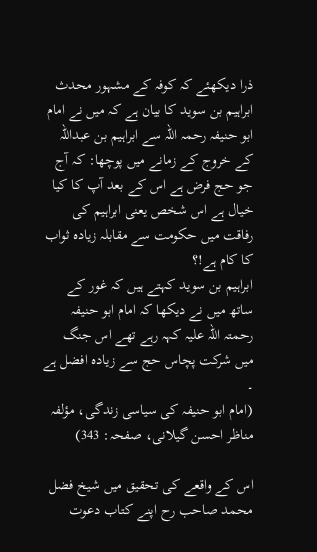ذرا دیکھئے کہ کوفہ کے مشہور محدث ابراہیم بن سوید کا بیان ہے کہ میں نے امام ابو حنیفہ رحمہ اللہ سے ابراہیم بن عبداللہ کے خروج کے زمانے میں پوچھا: کہ آج جو حج فرض ہے اس کے بعد آپ کا کیا خیال ہے اس شخص یعنی ابراہیم کی رفاقت میں حکومت سے مقابلہ زیادہ ثواب کا کام ہے!؟
ابراہیم بن سوید کہتے ہیں کہ غور کے ساتھ میں نے دیکھا کہ امام ابو حنیفہ رحمتہ اللہ علیہ کہہ رہے تھے اس جنگ میں شرکت پچاس حج سے زیادہ افضل ہے ۔
(امام ابو حنیفہ کی سیاسی زندگی، مؤلفہ مناظر احسن گیلانی، صفحہ: 343)

اس کے واقعے کی تحقیق میں شیخ فضل محمد صاحب رح اپنے کتاب دعوت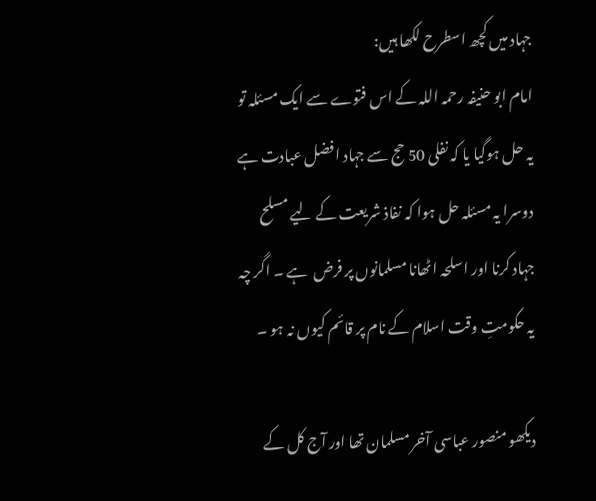جہاد میں کچھ اسطرح لکھا ہیں:
امام ابو حنیفہ رحمہ اللہ کے اس فتوے سے ایک مسئلہ تو یہ حل ہوگیا یا کہ نفلی 50 حج سے جہاد افضل عبادت ہے دوسرا یہ مسئلہ حل ہوا کہ نفاذ شریعت کے لیے مسلح جہاد کرنا اور اسلحہ اٹھانا مسلمانوں پر فرض  ہے ۔ اگر چہ یہ حکومتِ وقت اسلام کے نام پر قائم کیوں نہ ہو ۔

دیکھو منصور عباسی آخر مسلمان تھا اور آج کل کے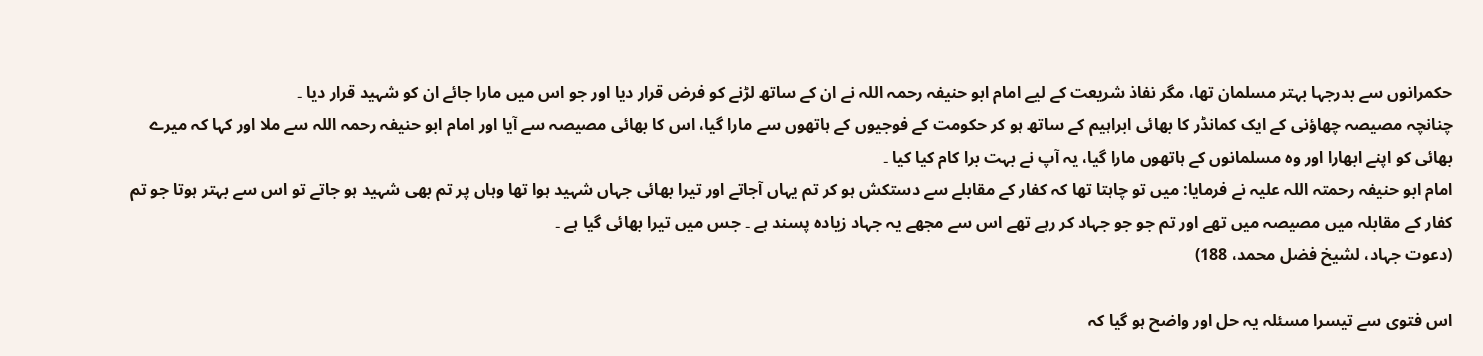حکمرانوں سے بدرجہا بہتر مسلمان تھا، مگر نفاذ شریعت کے لیے امام ابو حنیفہ رحمہ اللہ نے ان کے ساتھ لڑنے کو فرض قرار دیا اور جو اس میں مارا جائے ان کو شہید قرار دیا ۔
چنانچہ مصیصہ چھاؤنی کے ایک کمانڈر کا بھائی ابراہیم کے ساتھ ہو کر حکومت کے فوجیوں کے ہاتھوں سے مارا گیا، اس کا بھائی مصیصہ سے آیا اور امام ابو حنیفہ رحمہ اللہ سے ملا اور کہا کہ میرے بھائی کو اپنے ابھارا اور وہ مسلمانوں کے ہاتھوں مارا گیا، یہ آپ نے بہت برا کام کیا کیا ۔
امام ابو حنیفہ رحمتہ اللہ علیہ نے فرمایا: میں تو چاہتا تھا کہ کفار کے مقابلے سے دستکش ہو کر تم یہاں آجاتے اور تیرا بھائی جہاں شہید ہوا تھا وہاں پر تم بھی شہید ہو جاتے تو اس سے بہتر ہوتا جو تم کفار کے مقابلہ میں مصیصہ میں تھے اور تم جو جو جہاد کر رہے تھے اس سے مجھے یہ جہاد زیادہ پسند ہے ۔ جس میں تیرا بھائی گیا ہے ۔
(دعوت جہاد، لشیخ فضل محمد، 188)

اس فتوی سے تیسرا مسئلہ یہ حل اور واضح ہو گیا کہ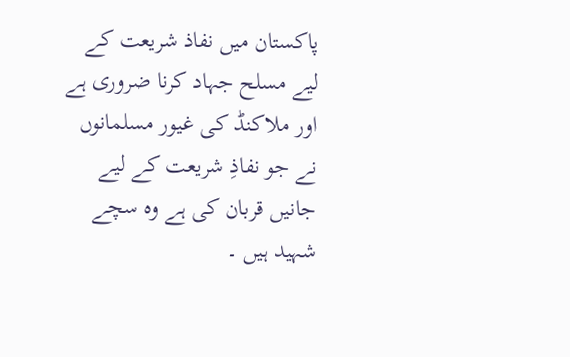پاکستان میں نفاذ شریعت کے لیے مسلح جہاد کرنا ضروری ہے اور ملاکنڈ کی غیور مسلمانوں نے جو نفاذِ شریعت کے لیے جانیں قربان کی ہے وہ سچے شہید ہیں ۔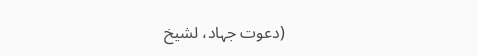(دعوت جہاد، لشیخ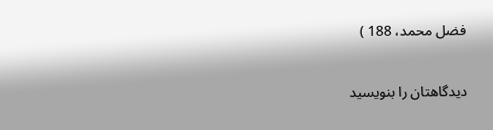فضل محمد، 188 )

دیدگاهتان را بنویسید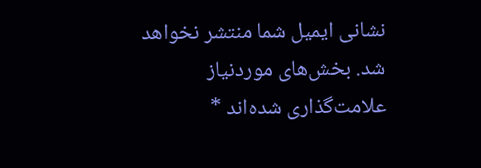نشانی ایمیل شما منتشر نخواهد شد. بخش‌های موردنیاز علامت‌گذاری شده‌اند *